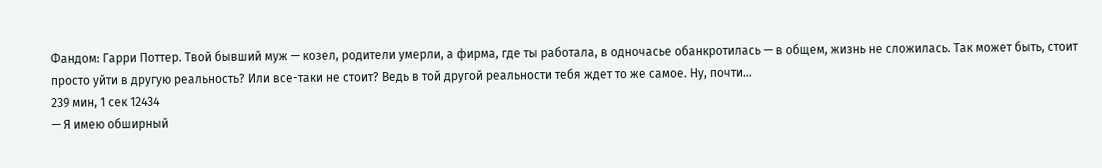Фандом: Гарри Поттер. Твой бывший муж — козел, родители умерли, а фирма, где ты работала, в одночасье обанкротилась — в общем, жизнь не сложилась. Так может быть, стоит просто уйти в другую реальность? Или все-таки не стоит? Ведь в той другой реальности тебя ждет то же самое. Ну, почти…
239 мин, 1 сек 12434
— Я имею обширный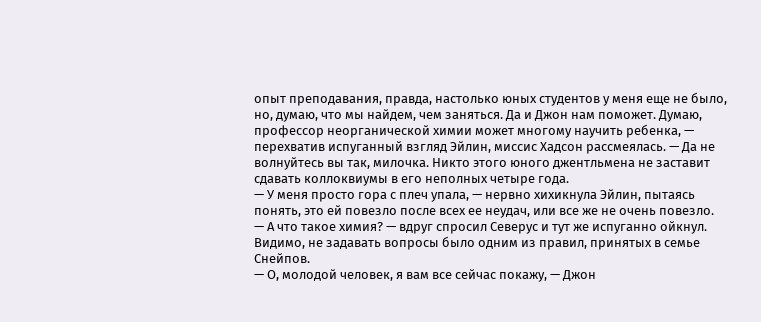опыт преподавания, правда, настолько юных студентов у меня еще не было, но, думаю, что мы найдем, чем заняться. Да и Джон нам поможет. Думаю, профессор неорганической химии может многому научить ребенка, — перехватив испуганный взгляд Эйлин, миссис Хадсон рассмеялась. — Да не волнуйтесь вы так, милочка. Никто этого юного джентльмена не заставит сдавать коллоквиумы в его неполных четыре года.
— У меня просто гора с плеч упала, — нервно хихикнула Эйлин, пытаясь понять, это ей повезло после всех ее неудач, или все же не очень повезло.
— А что такое химия? — вдруг спросил Северус и тут же испуганно ойкнул. Видимо, не задавать вопросы было одним из правил, принятых в семье Снейпов.
— О, молодой человек, я вам все сейчас покажу, — Джон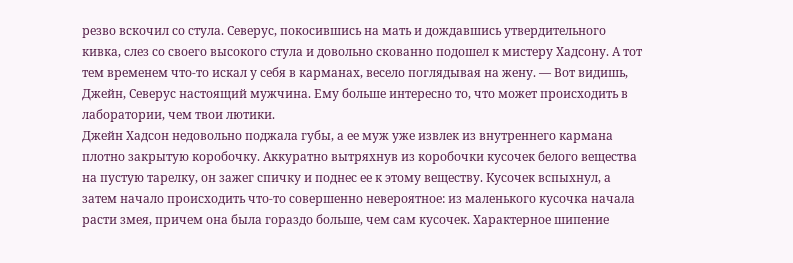резво вскочил со стула. Северус, покосившись на мать и дождавшись утвердительного кивка, слез со своего высокого стула и довольно скованно подошел к мистеру Хадсону. А тот тем временем что-то искал у себя в карманах, весело поглядывая на жену. — Вот видишь, Джейн, Северус настоящий мужчина. Ему больше интересно то, что может происходить в лаборатории, чем твои лютики.
Джейн Хадсон недовольно поджала губы, а ее муж уже извлек из внутреннего кармана плотно закрытую коробочку. Аккуратно вытряхнув из коробочки кусочек белого вещества на пустую тарелку, он зажег спичку и поднес ее к этому веществу. Кусочек вспыхнул, а затем начало происходить что-то совершенно невероятное: из маленького кусочка начала расти змея, причем она была гораздо больше, чем сам кусочек. Характерное шипение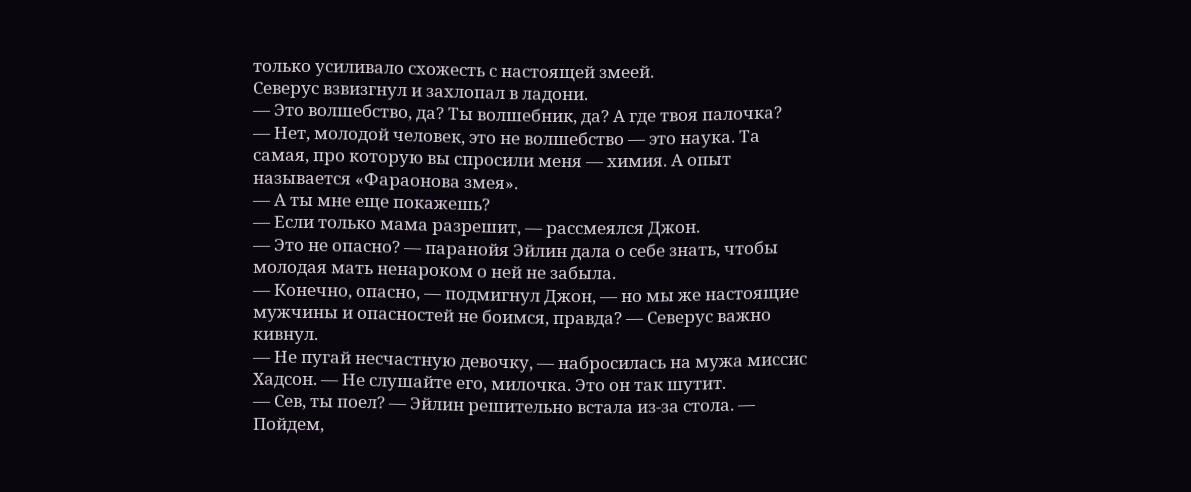только усиливало схожесть с настоящей змеей.
Северус взвизгнул и захлопал в ладони.
— Это волшебство, да? Ты волшебник, да? А где твоя палочка?
— Нет, молодой человек, это не волшебство — это наука. Та самая, про которую вы спросили меня — химия. А опыт называется «Фараонова змея».
— А ты мне еще покажешь?
— Если только мама разрешит, — рассмеялся Джон.
— Это не опасно? — паранойя Эйлин дала о себе знать, чтобы молодая мать ненароком о ней не забыла.
— Конечно, опасно, — подмигнул Джон, — но мы же настоящие мужчины и опасностей не боимся, правда? — Северус важно кивнул.
— Не пугай несчастную девочку, — набросилась на мужа миссис Хадсон. — Не слушайте его, милочка. Это он так шутит.
— Сев, ты поел? — Эйлин решительно встала из-за стола. — Пойдем,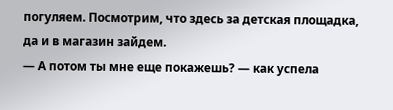погуляем. Посмотрим, что здесь за детская площадка, да и в магазин зайдем.
— А потом ты мне еще покажешь? — как успела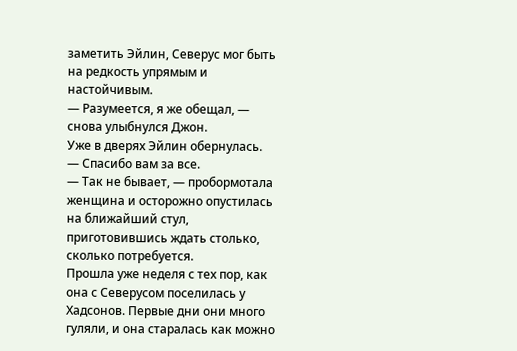заметить Эйлин, Северус мог быть на редкость упрямым и настойчивым.
— Разумеется, я же обещал, — снова улыбнулся Джон.
Уже в дверях Эйлин обернулась.
— Спасибо вам за все.
— Так не бывает, — пробормотала женщина и осторожно опустилась на ближайший стул, приготовившись ждать столько, сколько потребуется.
Прошла уже неделя с тех пор, как она с Северусом поселилась у Хадсонов. Первые дни они много гуляли, и она старалась как можно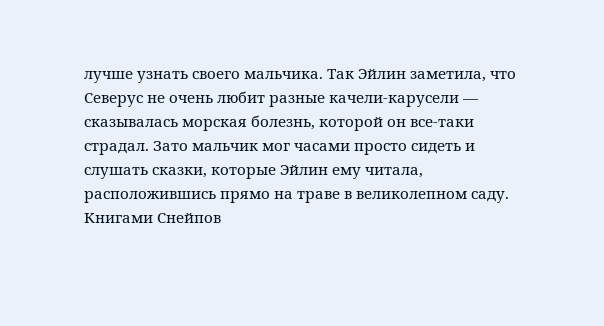лучше узнать своего мальчика. Так Эйлин заметила, что Северус не очень любит разные качели-карусели — сказывалась морская болезнь, которой он все-таки страдал. Зато мальчик мог часами просто сидеть и слушать сказки, которые Эйлин ему читала, расположившись прямо на траве в великолепном саду. Книгами Снейпов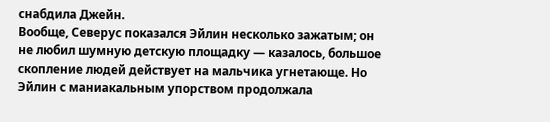снабдила Джейн.
Вообще, Северус показался Эйлин несколько зажатым; он не любил шумную детскую площадку — казалось, большое скопление людей действует на мальчика угнетающе. Но Эйлин с маниакальным упорством продолжала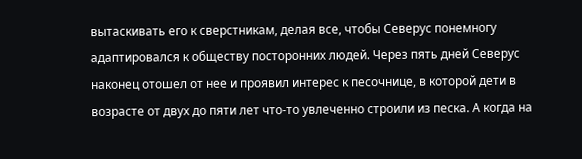вытаскивать его к сверстникам, делая все, чтобы Северус понемногу адаптировался к обществу посторонних людей. Через пять дней Северус наконец отошел от нее и проявил интерес к песочнице, в которой дети в возрасте от двух до пяти лет что-то увлеченно строили из песка. А когда на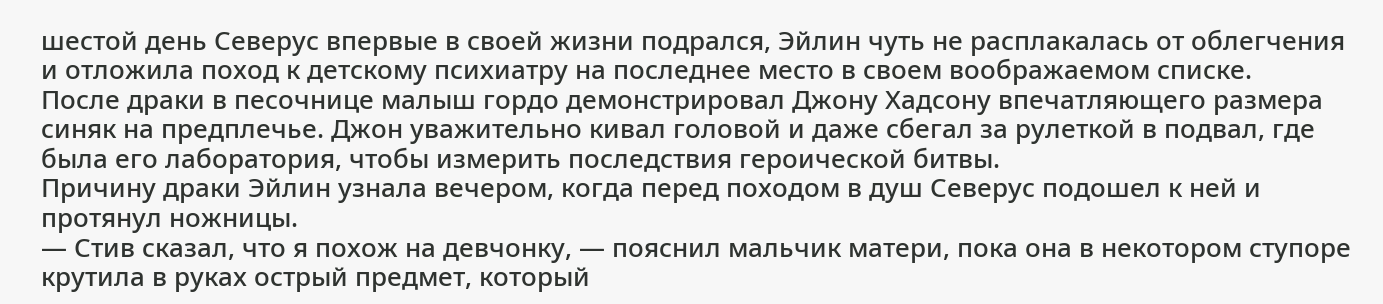шестой день Северус впервые в своей жизни подрался, Эйлин чуть не расплакалась от облегчения и отложила поход к детскому психиатру на последнее место в своем воображаемом списке.
После драки в песочнице малыш гордо демонстрировал Джону Хадсону впечатляющего размера синяк на предплечье. Джон уважительно кивал головой и даже сбегал за рулеткой в подвал, где была его лаборатория, чтобы измерить последствия героической битвы.
Причину драки Эйлин узнала вечером, когда перед походом в душ Северус подошел к ней и протянул ножницы.
— Стив сказал, что я похож на девчонку, — пояснил мальчик матери, пока она в некотором ступоре крутила в руках острый предмет, который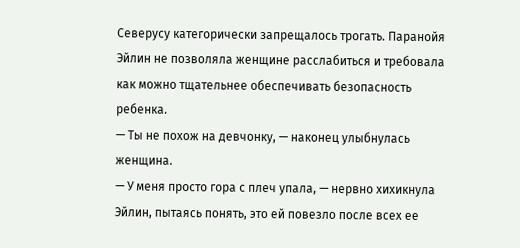Северусу категорически запрещалось трогать. Паранойя Эйлин не позволяла женщине расслабиться и требовала как можно тщательнее обеспечивать безопасность ребенка.
— Ты не похож на девчонку, — наконец улыбнулась женщина.
— У меня просто гора с плеч упала, — нервно хихикнула Эйлин, пытаясь понять, это ей повезло после всех ее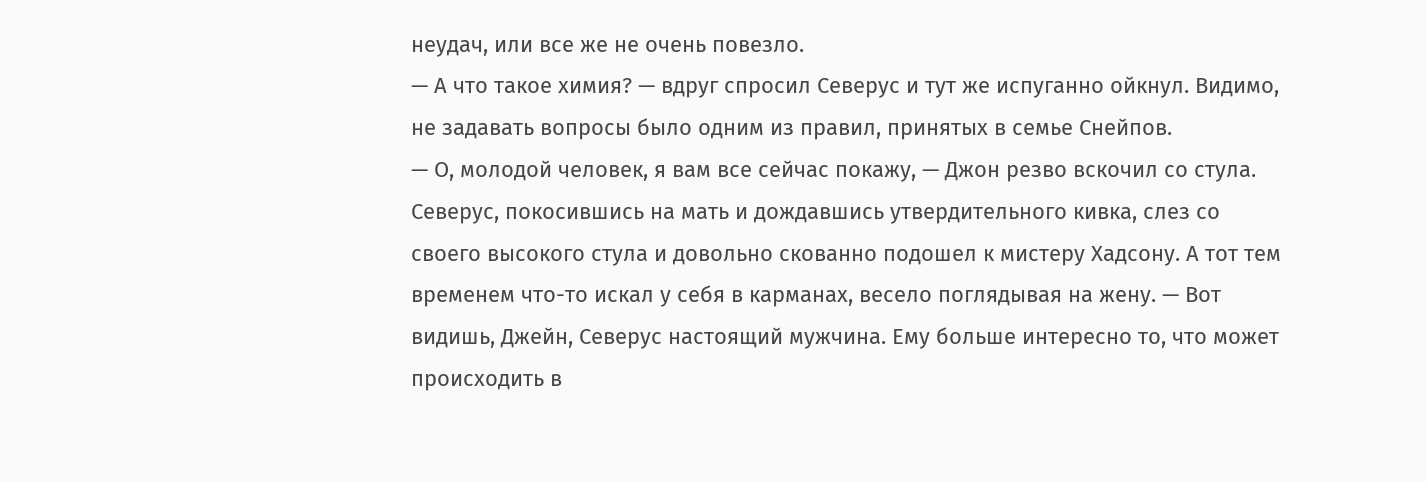неудач, или все же не очень повезло.
— А что такое химия? — вдруг спросил Северус и тут же испуганно ойкнул. Видимо, не задавать вопросы было одним из правил, принятых в семье Снейпов.
— О, молодой человек, я вам все сейчас покажу, — Джон резво вскочил со стула. Северус, покосившись на мать и дождавшись утвердительного кивка, слез со своего высокого стула и довольно скованно подошел к мистеру Хадсону. А тот тем временем что-то искал у себя в карманах, весело поглядывая на жену. — Вот видишь, Джейн, Северус настоящий мужчина. Ему больше интересно то, что может происходить в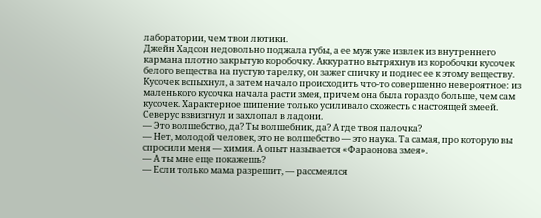лаборатории, чем твои лютики.
Джейн Хадсон недовольно поджала губы, а ее муж уже извлек из внутреннего кармана плотно закрытую коробочку. Аккуратно вытряхнув из коробочки кусочек белого вещества на пустую тарелку, он зажег спичку и поднес ее к этому веществу. Кусочек вспыхнул, а затем начало происходить что-то совершенно невероятное: из маленького кусочка начала расти змея, причем она была гораздо больше, чем сам кусочек. Характерное шипение только усиливало схожесть с настоящей змеей.
Северус взвизгнул и захлопал в ладони.
— Это волшебство, да? Ты волшебник, да? А где твоя палочка?
— Нет, молодой человек, это не волшебство — это наука. Та самая, про которую вы спросили меня — химия. А опыт называется «Фараонова змея».
— А ты мне еще покажешь?
— Если только мама разрешит, — рассмеялся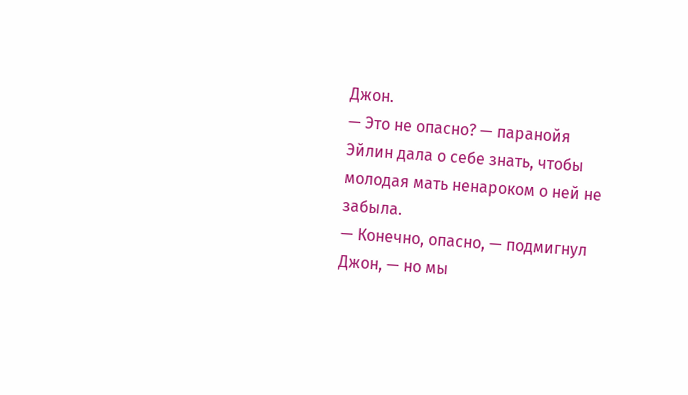Джон.
— Это не опасно? — паранойя Эйлин дала о себе знать, чтобы молодая мать ненароком о ней не забыла.
— Конечно, опасно, — подмигнул Джон, — но мы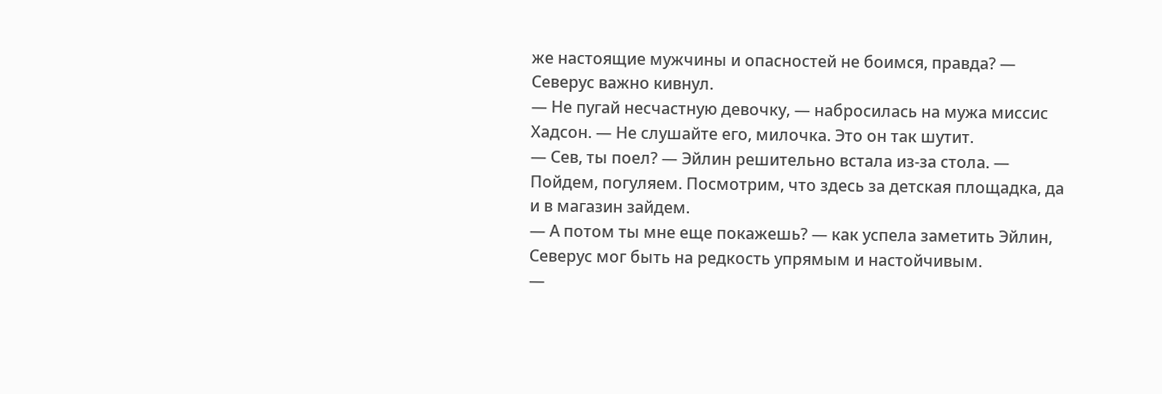же настоящие мужчины и опасностей не боимся, правда? — Северус важно кивнул.
— Не пугай несчастную девочку, — набросилась на мужа миссис Хадсон. — Не слушайте его, милочка. Это он так шутит.
— Сев, ты поел? — Эйлин решительно встала из-за стола. — Пойдем, погуляем. Посмотрим, что здесь за детская площадка, да и в магазин зайдем.
— А потом ты мне еще покажешь? — как успела заметить Эйлин, Северус мог быть на редкость упрямым и настойчивым.
—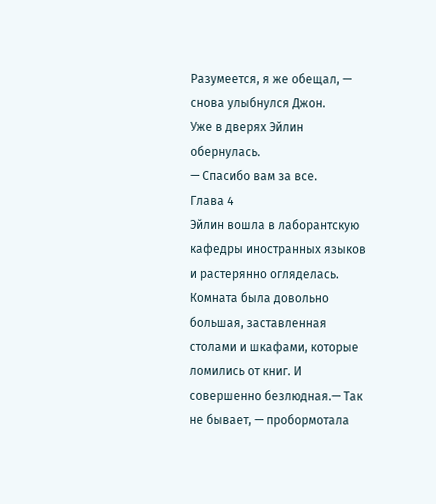Разумеется, я же обещал, — снова улыбнулся Джон.
Уже в дверях Эйлин обернулась.
— Спасибо вам за все.
Глава 4
Эйлин вошла в лаборантскую кафедры иностранных языков и растерянно огляделась. Комната была довольно большая, заставленная столами и шкафами, которые ломились от книг. И совершенно безлюдная.— Так не бывает, — пробормотала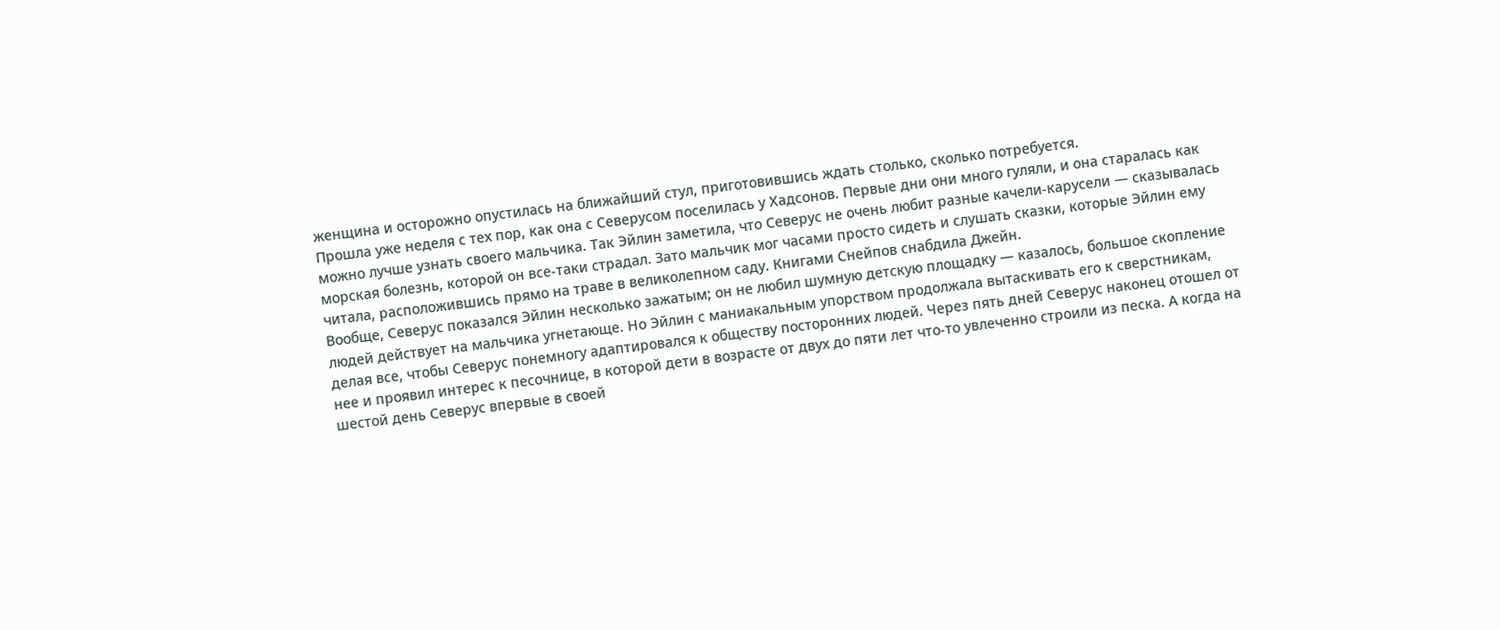женщина и осторожно опустилась на ближайший стул, приготовившись ждать столько, сколько потребуется.
Прошла уже неделя с тех пор, как она с Северусом поселилась у Хадсонов. Первые дни они много гуляли, и она старалась как можно лучше узнать своего мальчика. Так Эйлин заметила, что Северус не очень любит разные качели-карусели — сказывалась морская болезнь, которой он все-таки страдал. Зато мальчик мог часами просто сидеть и слушать сказки, которые Эйлин ему читала, расположившись прямо на траве в великолепном саду. Книгами Снейпов снабдила Джейн.
Вообще, Северус показался Эйлин несколько зажатым; он не любил шумную детскую площадку — казалось, большое скопление людей действует на мальчика угнетающе. Но Эйлин с маниакальным упорством продолжала вытаскивать его к сверстникам, делая все, чтобы Северус понемногу адаптировался к обществу посторонних людей. Через пять дней Северус наконец отошел от нее и проявил интерес к песочнице, в которой дети в возрасте от двух до пяти лет что-то увлеченно строили из песка. А когда на шестой день Северус впервые в своей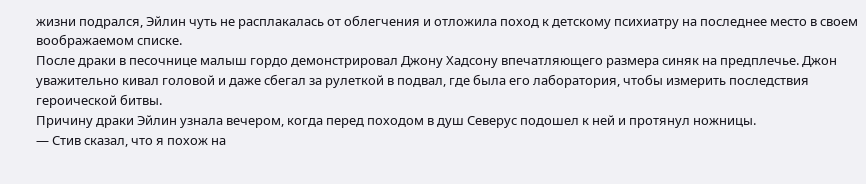жизни подрался, Эйлин чуть не расплакалась от облегчения и отложила поход к детскому психиатру на последнее место в своем воображаемом списке.
После драки в песочнице малыш гордо демонстрировал Джону Хадсону впечатляющего размера синяк на предплечье. Джон уважительно кивал головой и даже сбегал за рулеткой в подвал, где была его лаборатория, чтобы измерить последствия героической битвы.
Причину драки Эйлин узнала вечером, когда перед походом в душ Северус подошел к ней и протянул ножницы.
— Стив сказал, что я похож на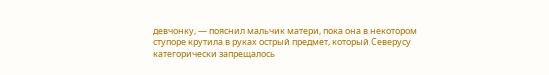девчонку, — пояснил мальчик матери, пока она в некотором ступоре крутила в руках острый предмет, который Северусу категорически запрещалось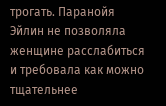трогать. Паранойя Эйлин не позволяла женщине расслабиться и требовала как можно тщательнее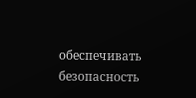обеспечивать безопасность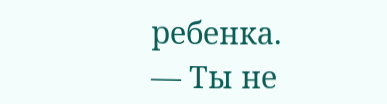ребенка.
— Ты не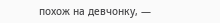похож на девчонку, —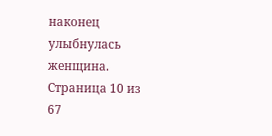наконец улыбнулась женщина.
Страница 10 из 67